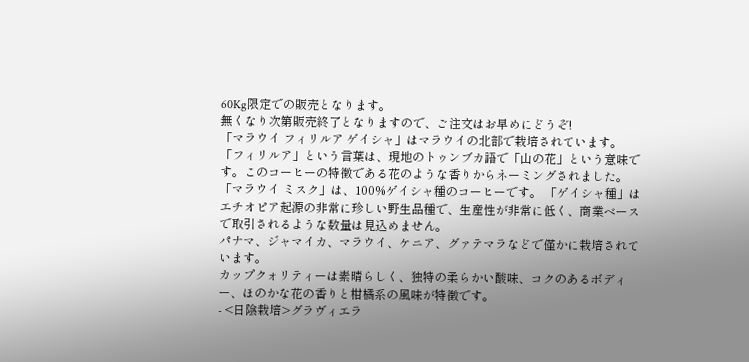60Kg限定での販売となります。
無くなり次第販売終了となりますので、ご注文はお早めにどうぞ!
「マラウイ フィリルア ゲイシャ」はマラウイの北部で栽培されています。
「フィリルア」という言葉は、現地のトゥンブカ語で「山の花」という意味です。このコーヒーの特徴である花のような香りからネーミングされました。
「マラウイ ミスク」は、100%ゲイシャ種のコーヒーです。 「ゲイシャ種」はエチオピア起源の非常に珍しい野生品種で、生産性が非常に低く、商業ベースで取引されるような数量は見込めません。
パナマ、ジャマイカ、マラウイ、ケニア、グァテマラなどで僅かに栽培されています。
カップクォリティーは素晴らしく、独特の柔らかい酸味、コクのあるボディー、ほのかな花の香りと柑橘系の風味が特徴です。
- <日陰栽培>グラヴィエラ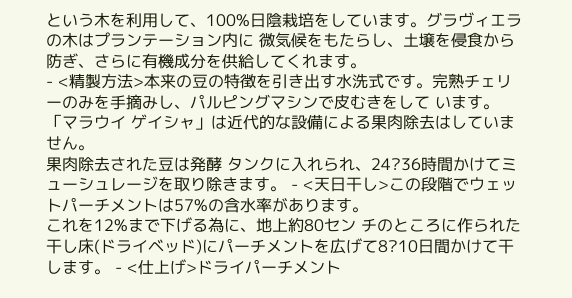という木を利用して、100%日陰栽培をしています。グラヴィエラの木はプランテーション内に 微気候をもたらし、土壌を侵食から防ぎ、さらに有機成分を供給してくれます。
- <精製方法>本来の豆の特徴を引き出す水洗式です。完熟チェリーのみを手摘みし、パルピングマシンで皮むきをして います。「マラウイ ゲイシャ」は近代的な設備による果肉除去はしていません。
果肉除去された豆は発酵 タンクに入れられ、24?36時間かけてミューシュレージを取り除きます。 - <天日干し>この段階でウェットパーチメントは57%の含水率があります。
これを12%まで下げる為に、地上約80セン チのところに作られた干し床(ドライベッド)にパーチメントを広げて8?10日間かけて干します。 - <仕上げ>ドライパーチメント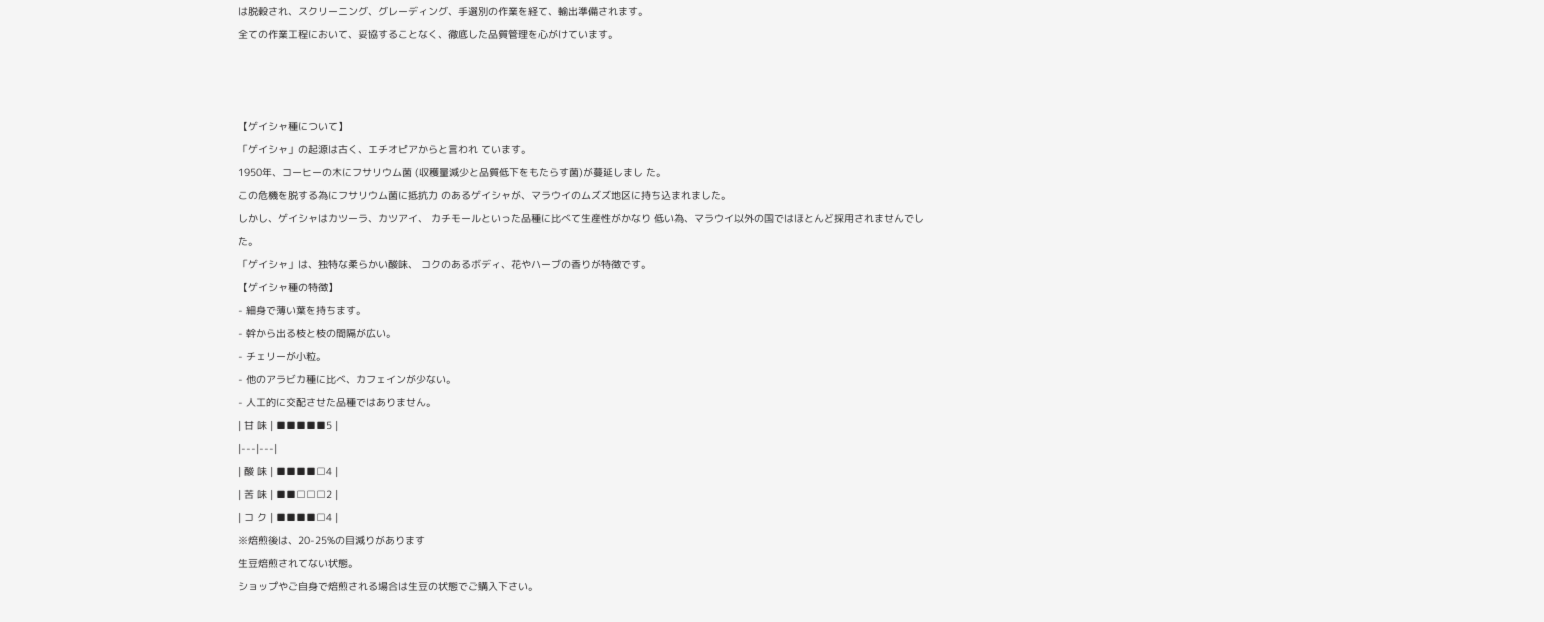は脱穀され、スクリーニング、グレーディング、手選別の作業を経て、輸出準備されます。
全ての作業工程において、妥協することなく、徹底した品質管理を心がけています。



【ゲイシャ種について】
「ゲイシャ」の起源は古く、エチオピアからと言われ ています。
1950年、コーヒーの木にフサリウム菌 (収穫量減少と品質低下をもたらす菌)が蔓延しまし た。
この危機を脱する為にフサリウム菌に抵抗力 のあるゲイシャが、マラウイのムズズ地区に持ち込まれました。
しかし、ゲイシャはカツーラ、カツアイ、 カチモールといった品種に比べて生産性がかなり 低い為、マラウイ以外の国ではほとんど採用されませんでした。
「ゲイシャ」は、独特な柔らかい酸味、 コクのあるボディ、花やハーブの香りが特徴です。
【ゲイシャ種の特徴】
- 細身で薄い葉を持ちます。
- 幹から出る枝と枝の間隔が広い。
- チェリーが小粒。
- 他のアラビカ種に比べ、カフェインが少ない。
- 人工的に交配させた品種ではありません。
| 甘 味 | ■■■■■5 |
|---|---|
| 酸 味 | ■■■■□4 |
| 苦 味 | ■■□□□2 |
| コ ク | ■■■■□4 |
※焙煎後は、20-25%の目減りがあります
生豆焙煎されてない状態。
ショップやご自身で焙煎される場合は生豆の状態でご購入下さい。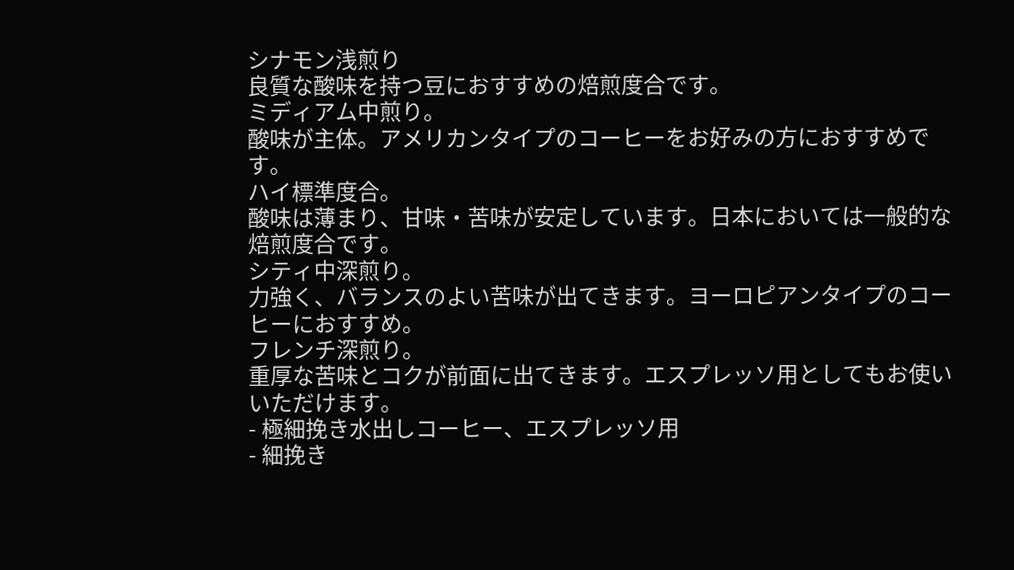シナモン浅煎り
良質な酸味を持つ豆におすすめの焙煎度合です。
ミディアム中煎り。
酸味が主体。アメリカンタイプのコーヒーをお好みの方におすすめです。
ハイ標準度合。
酸味は薄まり、甘味・苦味が安定しています。日本においては一般的な焙煎度合です。
シティ中深煎り。
力強く、バランスのよい苦味が出てきます。ヨーロピアンタイプのコーヒーにおすすめ。
フレンチ深煎り。
重厚な苦味とコクが前面に出てきます。エスプレッソ用としてもお使いいただけます。
- 極細挽き水出しコーヒー、エスプレッソ用
- 細挽き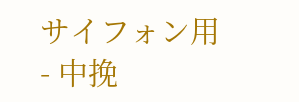サイフォン用
- 中挽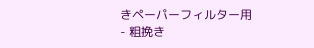きペーパーフィルター用
- 粗挽き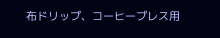布ドリップ、コーヒープレス用